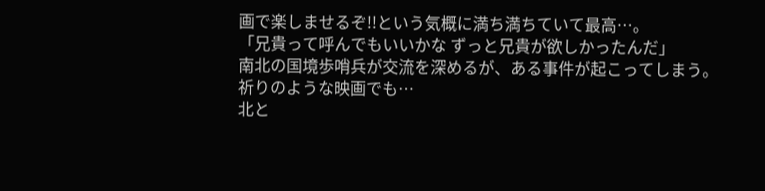画で楽しませるぞ!!という気概に満ち満ちていて最高…。
「兄貴って呼んでもいいかな ずっと兄貴が欲しかったんだ」
南北の国境歩哨兵が交流を深めるが、ある事件が起こってしまう。
祈りのような映画でも…
北と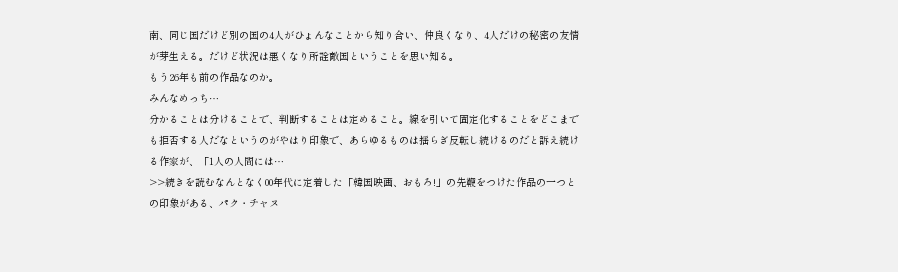南、同じ国だけど別の国の4人がひょんなことから知り合い、仲良くなり、4人だけの秘密の友情が芽生える。だけど状況は悪くなり所詮敵国ということを思い知る。
もう26年も前の作品なのか。
みんなめっち…
分かることは分けることで、判断することは定めること。線を引いて固定化することをどこまでも拒否する人だなというのがやはり印象で、あらゆるものは揺らぎ反転し続けるのだと訴え続ける作家が、「1人の人間には…
>>続きを読むなんとなく00年代に定着した「韓国映画、おもろ!」の先鞭をつけた作品の一つとの印象がある、パク・チャヌ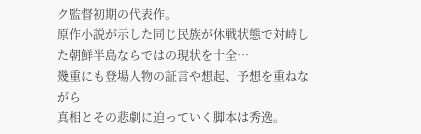ク監督初期の代表作。
原作小説が示した同じ民族が休戦状態で対峙した朝鮮半島ならではの現状を十全…
幾重にも登場人物の証言や想起、予想を重ねながら
真相とその悲劇に迫っていく脚本は秀逸。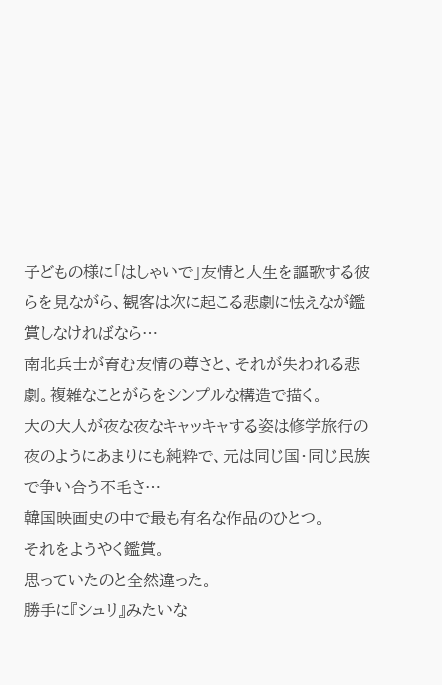子どもの様に「はしゃいで」友情と人生を謳歌する彼らを見ながら、観客は次に起こる悲劇に怯えなが鑑賞しなければなら…
南北兵士が育む友情の尊さと、それが失われる悲劇。複雑なことがらをシンプルな構造で描く。
大の大人が夜な夜なキャッキャする姿は修学旅行の夜のようにあまりにも純粋で、元は同じ国・同じ民族で争い合う不毛さ…
韓国映画史の中で最も有名な作品のひとつ。
それをようやく鑑賞。
思っていたのと全然違った。
勝手に『シュリ』みたいな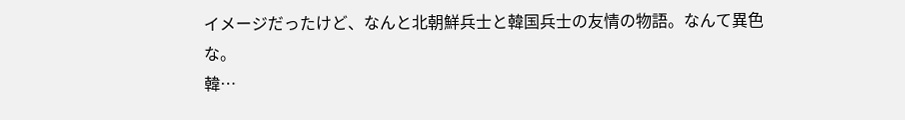イメージだったけど、なんと北朝鮮兵士と韓国兵士の友情の物語。なんて異色な。
韓…